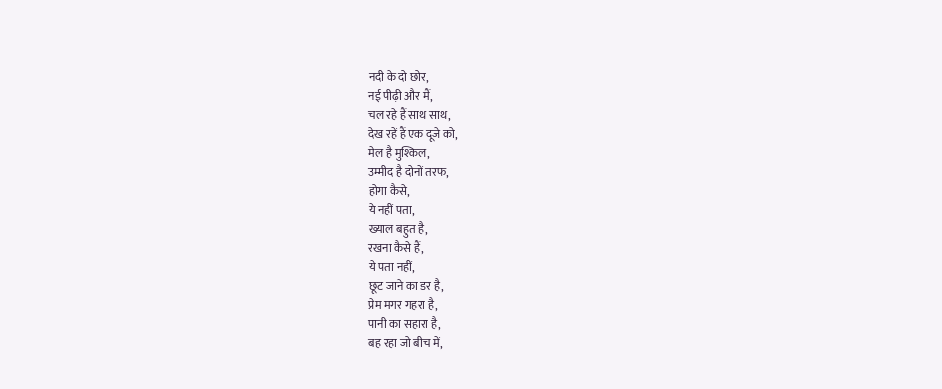नदी के दो छोर,
नई पीढ़ी और मैं,
चल रहे हैं साथ साथ,
देख रहें हैं एक दूजे को,
मेल है मुश्किल,
उम्मीद है दोनों तरफ,
होगा कैसे,
ये नहीं पता,
ख्याल बहुत है,
रखना कैसे हैं,
ये पता नहीं,
छूट जाने का डर है,
प्रेम मगर गहरा है,
पानी का सहारा है,
बह रहा जो बीच में,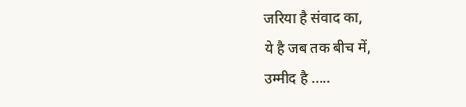जरिया है संवाद का,
ये है जब तक बीच में,
उम्मीद है .....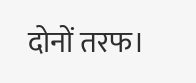दोनों तरफ।